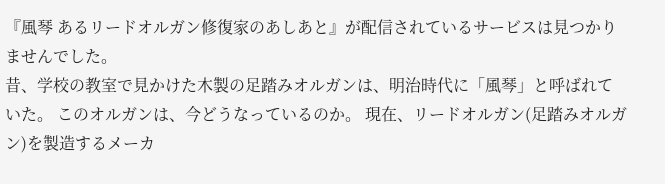『風琴 あるリードオルガン修復家のあしあと』が配信されているサービスは見つかりませんでした。
昔、学校の教室で見かけた木製の足踏みオルガンは、明治時代に「風琴」と呼ばれていた。 このオルガンは、今どうなっているのか。 現在、リードオルガン(足踏みオルガン)を製造するメーカ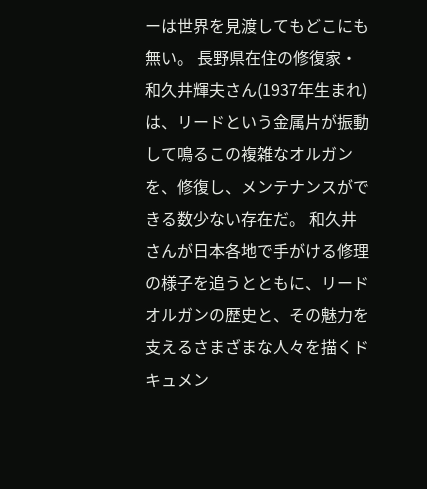ーは世界を見渡してもどこにも無い。 長野県在住の修復家・和久井輝夫さん(1937年生まれ)は、リードという金属片が振動して鳴るこの複雑なオルガンを、修復し、メンテナンスができる数少ない存在だ。 和久井さんが日本各地で手がける修理の様子を追うとともに、リードオルガンの歴史と、その魅力を支えるさまざまな人々を描くドキュメン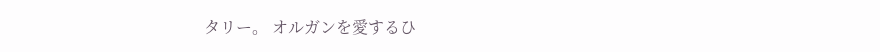タリー。 オルガンを愛するひ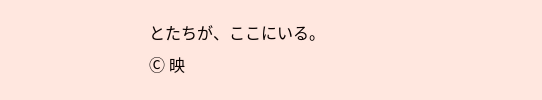とたちが、ここにいる。
Ⓒ 映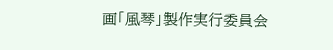画「風琴」製作実行委員会